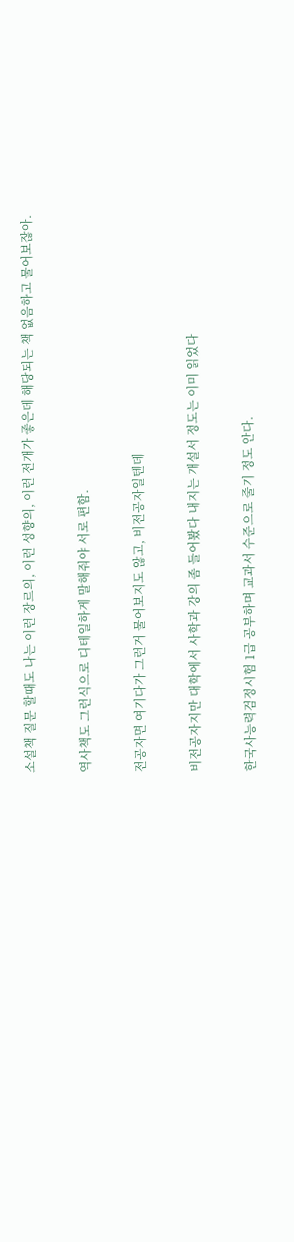소설책 질문 할때도 나는 이런 장르의, 이런 성향의, 이런 전개가 좋은데 해당되는 책 없음하고 물어보잖아.


역사책도 그런식으로 디테일하게 말해줘야 서로 편함.


전공자면 여기다가 그런거 물어보지도 않고, 비전공자일텐데


비전공자지만 대학에서 사학과 강의 좀 들어봤다 내지는 개설서 정도는 이미 읽었다


한국사능력검정시험 1급 공부하며 교과서 수준으로 줄기 정도 안다.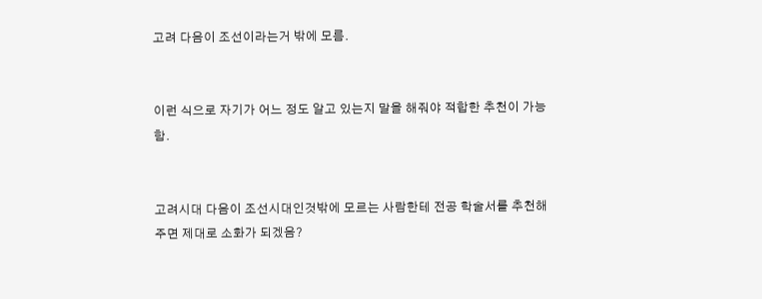고려 다음이 조선이라는거 밖에 모름.


이런 식으로 자기가 어느 정도 알고 있는지 말을 해줘야 적합한 추천이 가능함.


고려시대 다음이 조선시대인것밖에 모르는 사람한테 전공 학술서를 추천해주면 제대로 소화가 되겠음?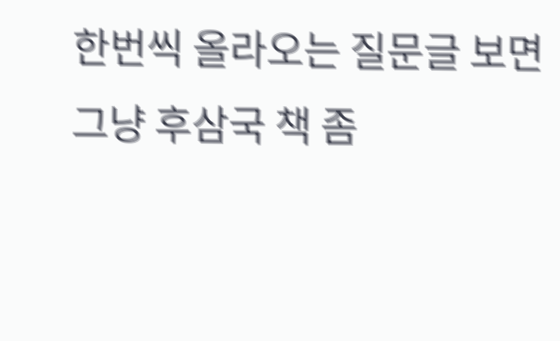한번씩 올라오는 질문글 보면 그냥 후삼국 책 좀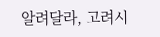알려달라, 고려시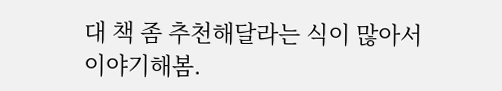대 책 좀 추천해달라는 식이 많아서 이야기해봄.